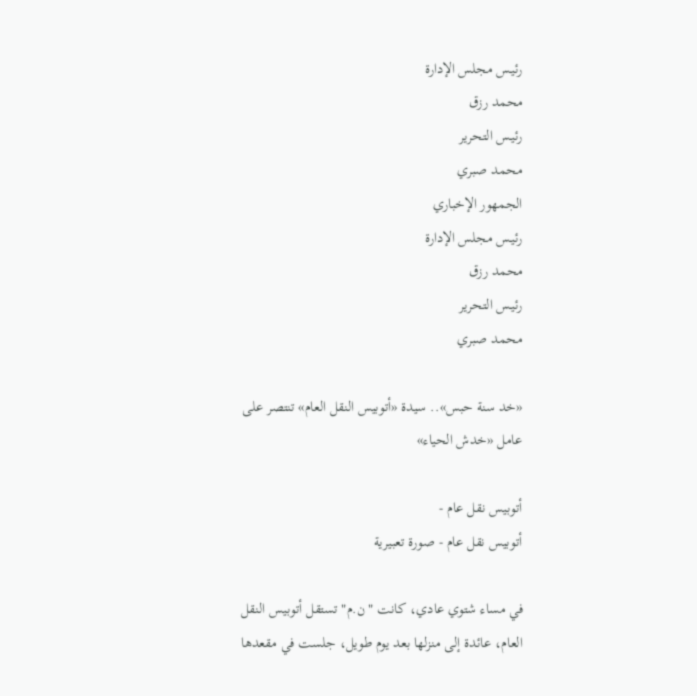رئيـس مجلس الإدارة
محمد رزق
رئيـس التحرير
محمد صبري
الجمهور الإخباري
رئيـس مجلس الإدارة
محمد رزق
رئيـس التحرير
محمد صبري

«خد سنة حبس».. سيدة «أتوبيس النقل العام» تنتصر على عامل «خدش الحياء»

أتوبيس نقل عام -
أتوبيس نقل عام - صورة تعبيرية

في مساء شتوي عادي، كانت "ن.م" تستقل أتوبيس النقل العام، عائدة إلى منزلها بعد يوم طويل، جلست في مقعدها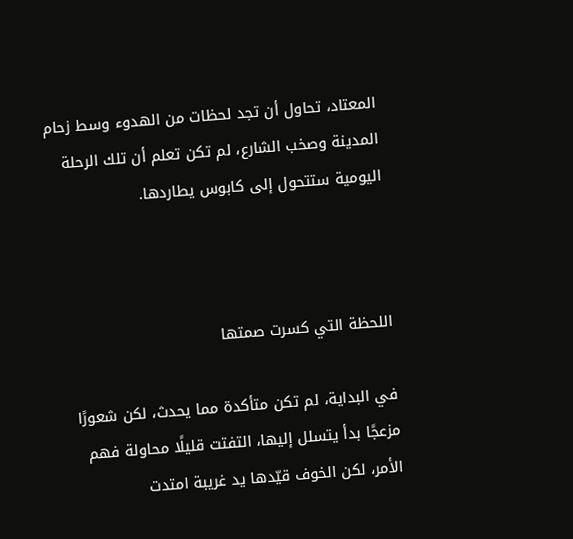المعتاد، تحاول أن تجد لحظات من الهدوء وسط زحام المدينة وصخب الشارع، لم تكن تعلم أن تلك الرحلة اليومية ستتحول إلى كابوس يطاردها.



اللحظة التي كسرت صمتها

في البداية، لم تكن متأكدة مما يحدث، لكن شعورًا مزعجًا بدأ يتسلل إليها، التفتت قليلًا محاولة فهم الأمر، لكن الخوف قيّدها يد غريبة امتدت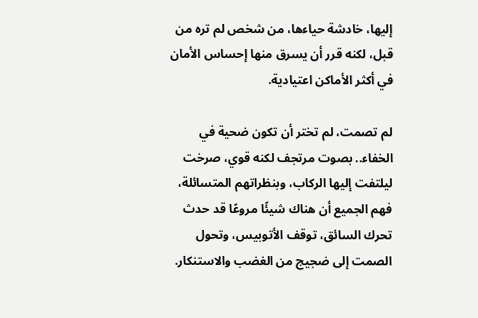إليها، خادشة حياءها، من شخص لم تره من قبل، لكنه قرر أن يسرق منها إحساس الأمان في أكثر الأماكن اعتيادية.

لم تصمت، لم تختر أن تكون ضحية في الخفاء.. بصوت مرتجف لكنه قوي، صرخت ليلتفت إليها الركاب، وبنظراتهم المتسائلة، فهم الجميع أن هناك شيئًا مروعًا قد حدث تحرك السائق، توقف الأتوبيس، وتحول الصمت إلى ضجيج من الغضب والاستنكار.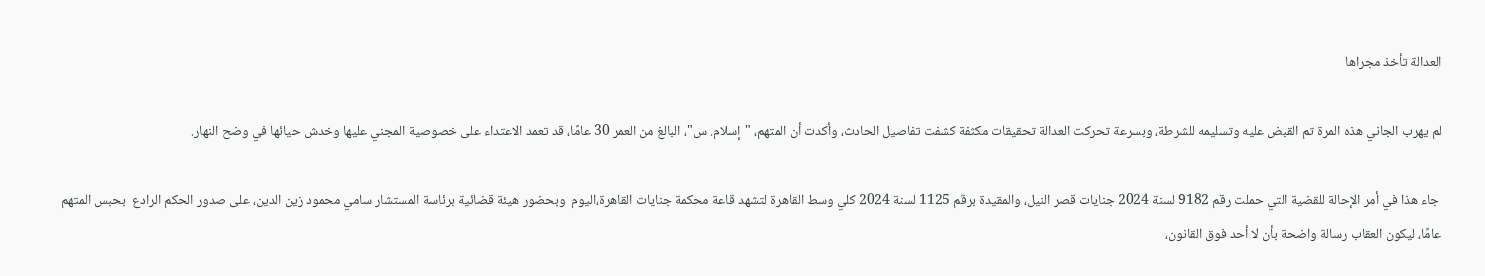العدالة تأخذ مجراها

لم يهرب الجاني هذه المرة تم القبض عليه وتسليمه للشرطة، وبسرعة تحركت العدالة تحقيقات مكثفة كشفت تفاصيل الحادث، وأكدت أن المتهم، "إسلام. س"، البالغ من العمر 30 عامًا، قد تعمد الاعتداء على خصوصية المجني عليها وخدش حيائها في وضح النهار.

 جاء هذا في أمر الإحالة للقضية التي حملت رقم 9182 لسنة 2024 جنايات قصر النيل، والمقيدة برقم 1125 لسنة 2024 كلي وسط القاهرة لتشهد قاعة محكمة جنايات القاهرة،اليوم  وبحضور هيئة قضائية برئاسة المستشار سامي محمود زين الدين، على صدور الحكم الرادع  بحبس المتهم  عامًا، ليكون العقاب رسالة واضحة بأن لا أحد فوق القانون،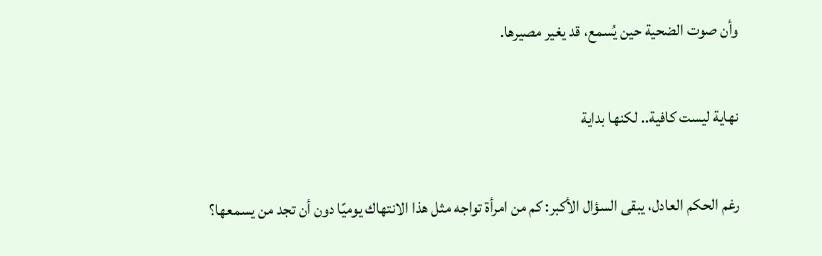وأن صوت الضحية حين يُسمع، قد يغير مصيرها.

نهاية ليست كافية.. لكنها بداية

رغم الحكم العادل، يبقى السؤال الأكبر: كم من امرأة تواجه مثل هذا الانتهاك يوميًا دون أن تجد من يسمعها؟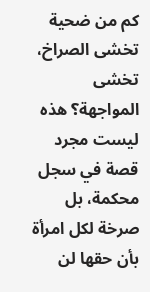كم من ضحية تخشى الصراخ، تخشى المواجهة؟ هذه ليست مجرد قصة في سجل محكمة، بل صرخة لكل امرأة بأن حقها لن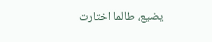يضيع، طالما اختارت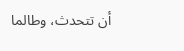أن تتحدث، وطالما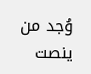وُجد من ينصت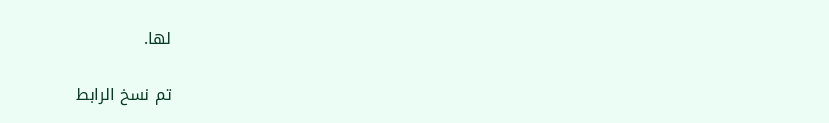لها.

تم نسخ الرابط